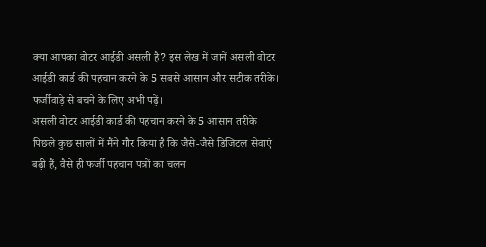क्या आपका वोटर आईडी असली है? इस लेख में जानें असली वोटर आईडी कार्ड की पहचान करने के 5 सबसे आसान और सटीक तरीके। फर्जीवाड़े से बचने के लिए अभी पढ़ें।
असली वोटर आईडी कार्ड की पहचान करने के 5 आसान तरीके
पिछले कुछ सालों में मैंने गौर किया है कि जैसे-जैसे डिजिटल सेवाएं बढ़ी हैं, वैसे ही फर्जी पहचान पत्रों का चलन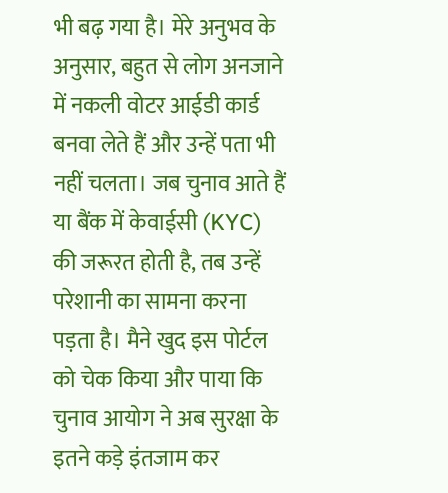भी बढ़ गया है। मेरे अनुभव के अनुसार, बहुत से लोग अनजाने में नकली वोटर आईडी कार्ड बनवा लेते हैं और उन्हें पता भी नहीं चलता। जब चुनाव आते हैं या बैंक में केवाईसी (KYC) की जरूरत होती है, तब उन्हें परेशानी का सामना करना पड़ता है। मैने खुद इस पोर्टल को चेक किया और पाया कि चुनाव आयोग ने अब सुरक्षा के इतने कड़े इंतजाम कर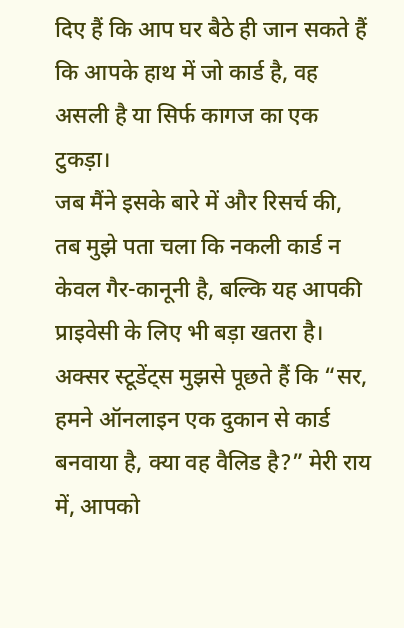दिए हैं कि आप घर बैठे ही जान सकते हैं कि आपके हाथ में जो कार्ड है, वह असली है या सिर्फ कागज का एक टुकड़ा।
जब मैंने इसके बारे में और रिसर्च की, तब मुझे पता चला कि नकली कार्ड न केवल गैर-कानूनी है, बल्कि यह आपकी प्राइवेसी के लिए भी बड़ा खतरा है। अक्सर स्टूडेंट्स मुझसे पूछते हैं कि “सर, हमने ऑनलाइन एक दुकान से कार्ड बनवाया है, क्या वह वैलिड है?” मेरी राय में, आपको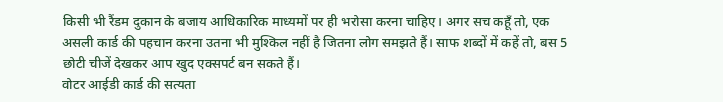किसी भी रैंडम दुकान के बजाय आधिकारिक माध्यमों पर ही भरोसा करना चाहिए। अगर सच कहूँ तो, एक असली कार्ड की पहचान करना उतना भी मुश्किल नहीं है जितना लोग समझते हैं। साफ शब्दों में कहें तो, बस 5 छोटी चीजें देखकर आप खुद एक्सपर्ट बन सकते हैं।
वोटर आईडी कार्ड की सत्यता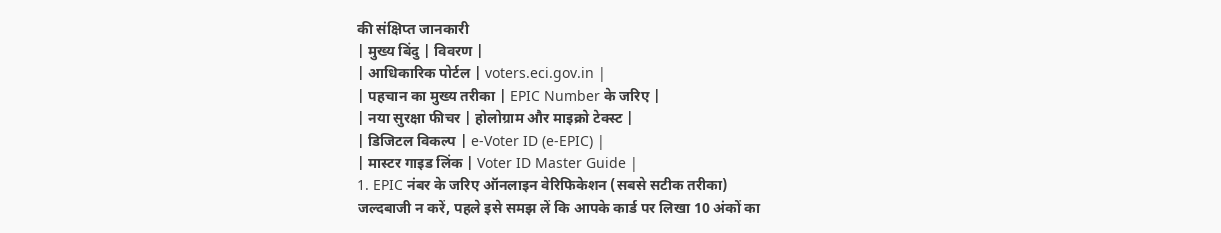की संक्षिप्त जानकारी
| मुख्य बिंदु | विवरण |
| आधिकारिक पोर्टल | voters.eci.gov.in |
| पहचान का मुख्य तरीका | EPIC Number के जरिए |
| नया सुरक्षा फीचर | होलोग्राम और माइक्रो टेक्स्ट |
| डिजिटल विकल्प | e-Voter ID (e-EPIC) |
| मास्टर गाइड लिंक | Voter ID Master Guide |
1. EPIC नंबर के जरिए ऑनलाइन वेरिफिकेशन (सबसे सटीक तरीका)
जल्दबाजी न करें, पहले इसे समझ लें कि आपके कार्ड पर लिखा 10 अंकों का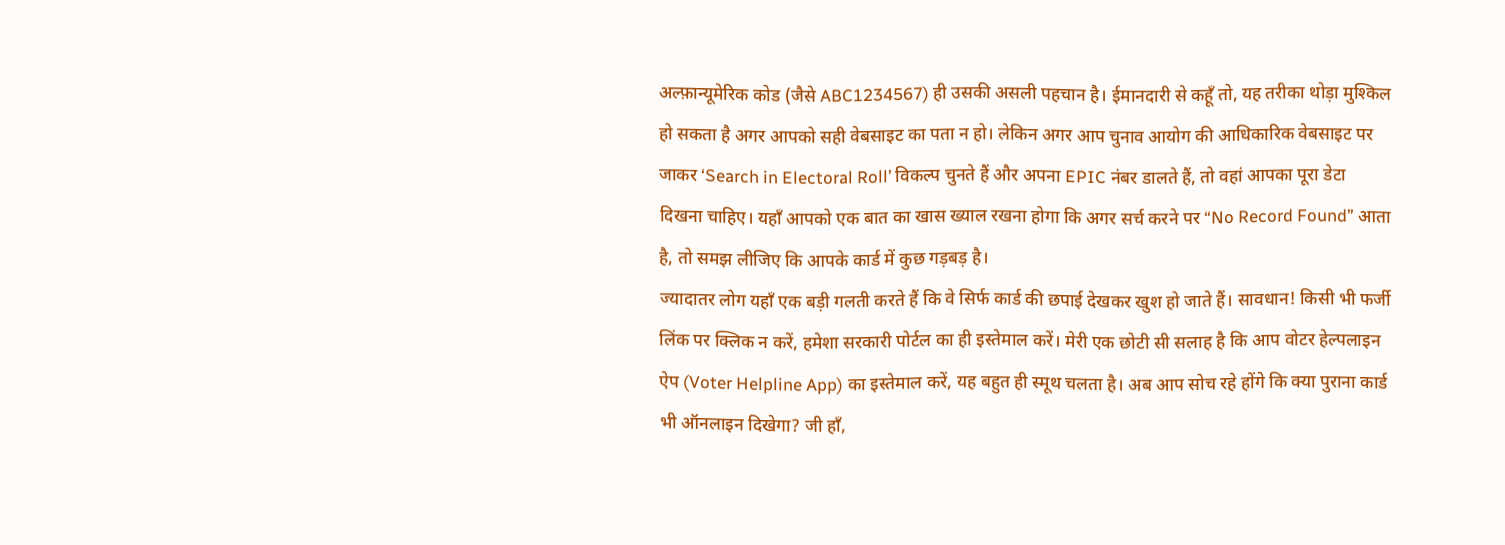अल्फ़ान्यूमेरिक कोड (जैसे ABC1234567) ही उसकी असली पहचान है। ईमानदारी से कहूँ तो, यह तरीका थोड़ा मुश्किल हो सकता है अगर आपको सही वेबसाइट का पता न हो। लेकिन अगर आप चुनाव आयोग की आधिकारिक वेबसाइट पर जाकर ‘Search in Electoral Roll’ विकल्प चुनते हैं और अपना EPIC नंबर डालते हैं, तो वहां आपका पूरा डेटा दिखना चाहिए। यहाँ आपको एक बात का खास ख्याल रखना होगा कि अगर सर्च करने पर “No Record Found” आता है, तो समझ लीजिए कि आपके कार्ड में कुछ गड़बड़ है।
ज्यादातर लोग यहाँ एक बड़ी गलती करते हैं कि वे सिर्फ कार्ड की छपाई देखकर खुश हो जाते हैं। सावधान! किसी भी फर्जी लिंक पर क्लिक न करें, हमेशा सरकारी पोर्टल का ही इस्तेमाल करें। मेरी एक छोटी सी सलाह है कि आप वोटर हेल्पलाइन ऐप (Voter Helpline App) का इस्तेमाल करें, यह बहुत ही स्मूथ चलता है। अब आप सोच रहे होंगे कि क्या पुराना कार्ड भी ऑनलाइन दिखेगा? जी हाँ,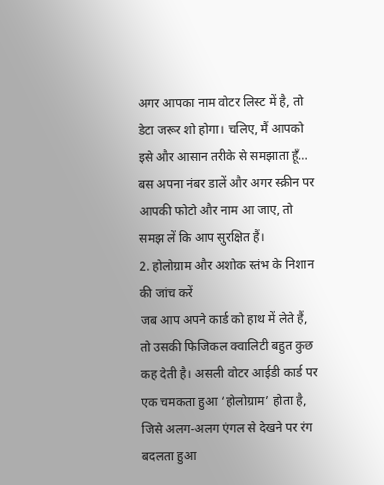अगर आपका नाम वोटर लिस्ट में है, तो डेटा जरूर शो होगा। चलिए, मैं आपको इसे और आसान तरीके से समझाता हूँ… बस अपना नंबर डालें और अगर स्क्रीन पर आपकी फोटो और नाम आ जाए, तो समझ लें कि आप सुरक्षित हैं।
2. होलोग्राम और अशोक स्तंभ के निशान की जांच करें
जब आप अपने कार्ड को हाथ में लेते हैं, तो उसकी फिजिकल क्वालिटी बहुत कुछ कह देती है। असली वोटर आईडी कार्ड पर एक चमकता हुआ ‘होलोग्राम’ होता है, जिसे अलग-अलग एंगल से देखने पर रंग बदलता हुआ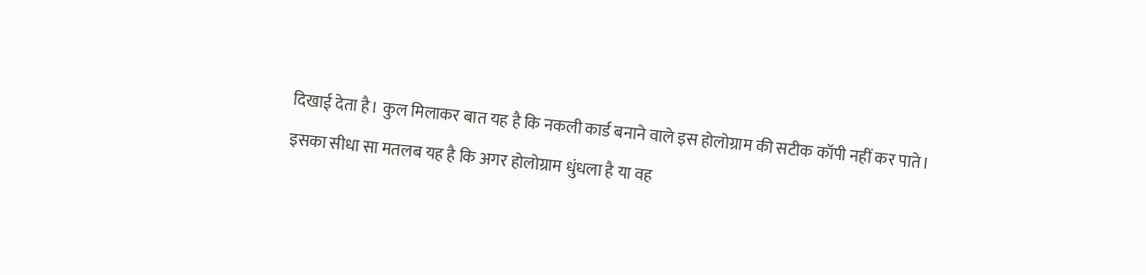दिखाई देता है। कुल मिलाकर बात यह है कि नकली कार्ड बनाने वाले इस होलोग्राम की सटीक कॉपी नहीं कर पाते। इसका सीधा सा मतलब यह है कि अगर होलोग्राम धुंधला है या वह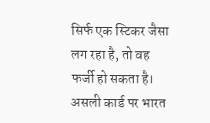सिर्फ एक स्टिकर जैसा लग रहा है, तो वह फर्जी हो सकता है।
असली कार्ड पर भारत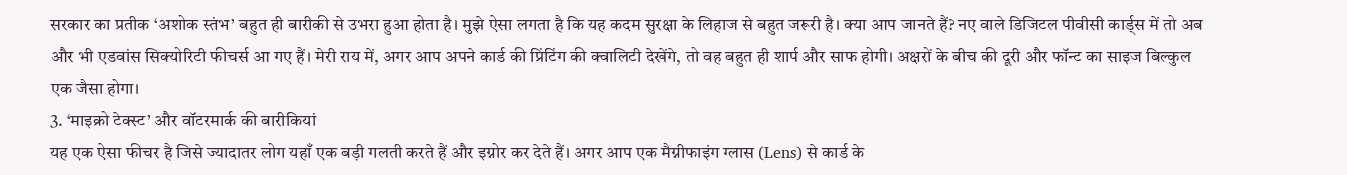सरकार का प्रतीक ‘अशोक स्तंभ’ बहुत ही बारीकी से उभरा हुआ होता है। मुझे ऐसा लगता है कि यह कदम सुरक्षा के लिहाज से बहुत जरूरी है। क्या आप जानते हैं? नए वाले डिजिटल पीवीसी कार्ड्स में तो अब और भी एडवांस सिक्योरिटी फीचर्स आ गए हैं। मेरी राय में, अगर आप अपने कार्ड की प्रिंटिंग की क्वालिटी देखेंगे, तो वह बहुत ही शार्प और साफ होगी। अक्षरों के बीच की दूरी और फॉन्ट का साइज बिल्कुल एक जैसा होगा।
3. ‘माइक्रो टेक्स्ट’ और वॉटरमार्क की बारीकियां
यह एक ऐसा फीचर है जिसे ज्यादातर लोग यहाँ एक बड़ी गलती करते हैं और इग्नोर कर देते हैं। अगर आप एक मैग्नीफाइंग ग्लास (Lens) से कार्ड के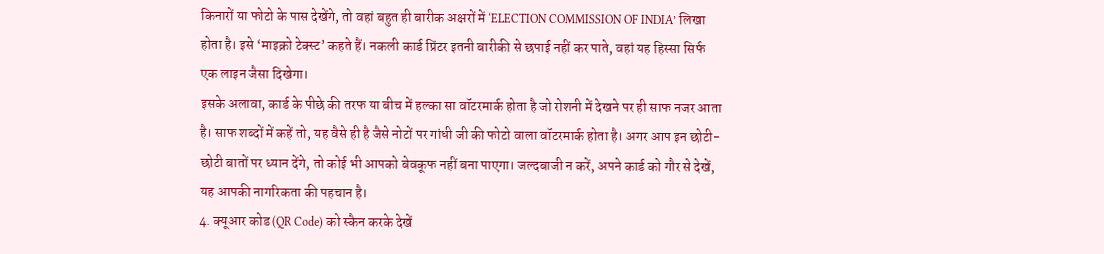किनारों या फोटो के पास देखेंगे, तो वहां बहुत ही बारीक अक्षरों में ‘ELECTION COMMISSION OF INDIA’ लिखा होता है। इसे ‘माइक्रो टेक्स्ट’ कहते हैं। नकली कार्ड प्रिंटर इतनी बारीकी से छपाई नहीं कर पाते, वहां यह हिस्सा सिर्फ एक लाइन जैसा दिखेगा।
इसके अलावा, कार्ड के पीछे की तरफ या बीच में हल्का सा वॉटरमार्क होता है जो रोशनी में देखने पर ही साफ नजर आता है। साफ शब्दों में कहें तो, यह वैसे ही है जैसे नोटों पर गांधी जी की फोटो वाला वॉटरमार्क होता है। अगर आप इन छोटी-छोटी बातों पर ध्यान देंगे, तो कोई भी आपको बेवकूफ नहीं बना पाएगा। जल्दबाजी न करें, अपने कार्ड को गौर से देखें, यह आपकी नागरिकता की पहचान है।
4. क्यूआर कोड (QR Code) को स्कैन करके देखें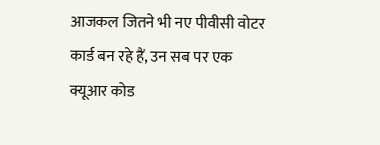आजकल जितने भी नए पीवीसी वोटर कार्ड बन रहे हैं, उन सब पर एक क्यूआर कोड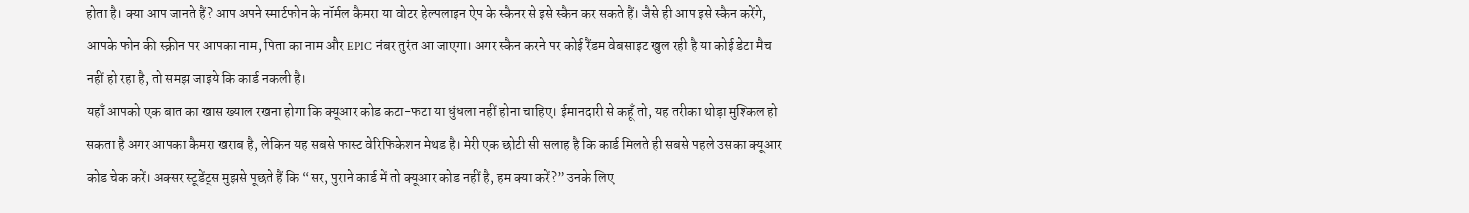होता है। क्या आप जानते हैं? आप अपने स्मार्टफोन के नॉर्मल कैमरा या वोटर हेल्पलाइन ऐप के स्कैनर से इसे स्कैन कर सकते हैं। जैसे ही आप इसे स्कैन करेंगे, आपके फोन की स्क्रीन पर आपका नाम, पिता का नाम और EPIC नंबर तुरंत आ जाएगा। अगर स्कैन करने पर कोई रैंडम वेबसाइट खुल रही है या कोई डेटा मैच नहीं हो रहा है, तो समझ जाइये कि कार्ड नकली है।
यहाँ आपको एक बात का खास ख्याल रखना होगा कि क्यूआर कोड कटा-फटा या धुंधला नहीं होना चाहिए। ईमानदारी से कहूँ तो, यह तरीका थोड़ा मुश्किल हो सकता है अगर आपका कैमरा खराब है, लेकिन यह सबसे फास्ट वेरिफिकेशन मेथड है। मेरी एक छोटी सी सलाह है कि कार्ड मिलते ही सबसे पहले उसका क्यूआर कोड चेक करें। अक्सर स्टूडेंट्स मुझसे पूछते हैं कि “सर, पुराने कार्ड में तो क्यूआर कोड नहीं है, हम क्या करें?” उनके लिए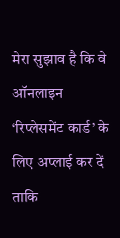मेरा सुझाव है कि वे ऑनलाइन ‘रिप्लेसमेंट कार्ड’ के लिए अप्लाई कर दें ताकि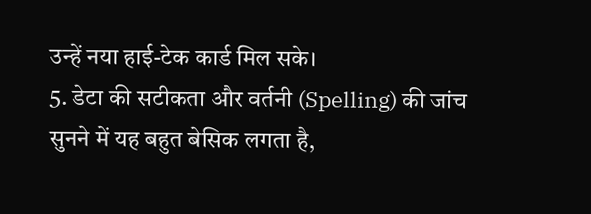उन्हें नया हाई-टेक कार्ड मिल सके।
5. डेटा की सटीकता और वर्तनी (Spelling) की जांच
सुनने में यह बहुत बेसिक लगता है,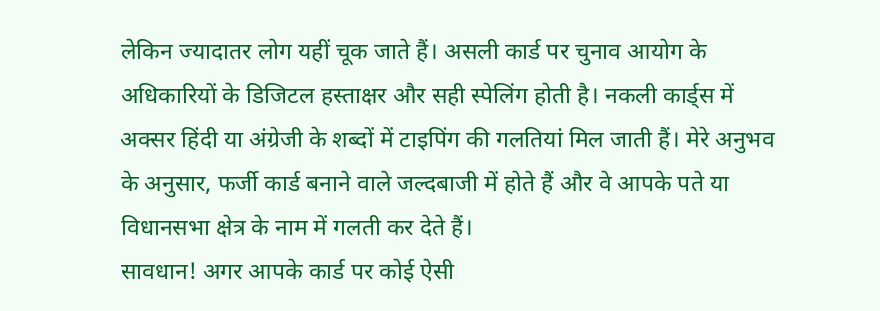लेकिन ज्यादातर लोग यहीं चूक जाते हैं। असली कार्ड पर चुनाव आयोग के अधिकारियों के डिजिटल हस्ताक्षर और सही स्पेलिंग होती है। नकली कार्ड्स में अक्सर हिंदी या अंग्रेजी के शब्दों में टाइपिंग की गलतियां मिल जाती हैं। मेरे अनुभव के अनुसार, फर्जी कार्ड बनाने वाले जल्दबाजी में होते हैं और वे आपके पते या विधानसभा क्षेत्र के नाम में गलती कर देते हैं।
सावधान! अगर आपके कार्ड पर कोई ऐसी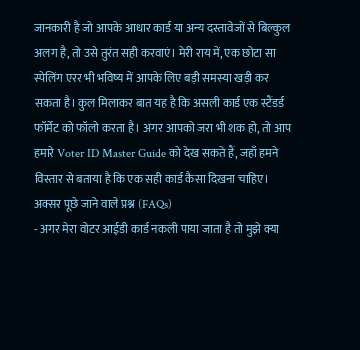जानकारी है जो आपके आधार कार्ड या अन्य दस्तावेजों से बिल्कुल अलग है, तो उसे तुरंत सही करवाएं। मेरी राय में, एक छोटा सा स्पेलिंग एरर भी भविष्य में आपके लिए बड़ी समस्या खड़ी कर सकता है। कुल मिलाकर बात यह है कि असली कार्ड एक स्टैंडर्ड फॉर्मेट को फॉलो करता है। अगर आपको जरा भी शक हो, तो आप हमारे Voter ID Master Guide को देख सकते हैं, जहाँ हमने विस्तार से बताया है कि एक सही कार्ड कैसा दिखना चाहिए।
अक्सर पूछे जाने वाले प्रश्न (FAQs)
- अगर मेरा वोटर आईडी कार्ड नकली पाया जाता है तो मुझे क्या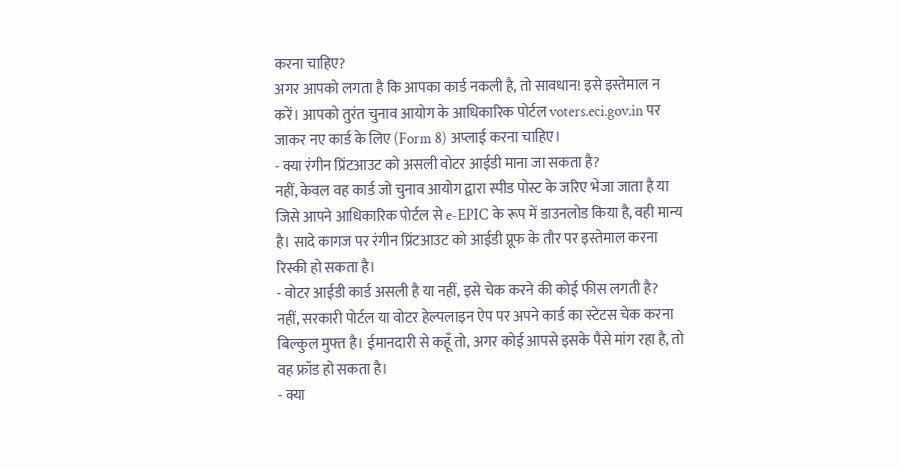करना चाहिए?
अगर आपको लगता है कि आपका कार्ड नकली है, तो सावधान! इसे इस्तेमाल न करें। आपको तुरंत चुनाव आयोग के आधिकारिक पोर्टल voters.eci.gov.in पर जाकर नए कार्ड के लिए (Form 8) अप्लाई करना चाहिए।
- क्या रंगीन प्रिंटआउट को असली वोटर आईडी माना जा सकता है?
नहीं, केवल वह कार्ड जो चुनाव आयोग द्वारा स्पीड पोस्ट के जरिए भेजा जाता है या जिसे आपने आधिकारिक पोर्टल से e-EPIC के रूप में डाउनलोड किया है, वही मान्य है। सादे कागज पर रंगीन प्रिंटआउट को आईडी प्रूफ के तौर पर इस्तेमाल करना रिस्की हो सकता है।
- वोटर आईडी कार्ड असली है या नहीं, इसे चेक करने की कोई फीस लगती है?
नहीं, सरकारी पोर्टल या वोटर हेल्पलाइन ऐप पर अपने कार्ड का स्टेटस चेक करना बिल्कुल मुफ्त है। ईमानदारी से कहूँ तो, अगर कोई आपसे इसके पैसे मांग रहा है, तो वह फ्रॉड हो सकता है।
- क्या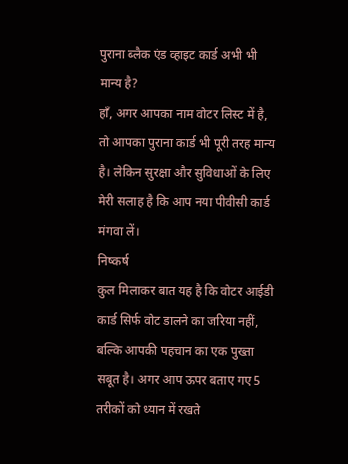पुराना ब्लैक एंड व्हाइट कार्ड अभी भी मान्य है?
हाँ, अगर आपका नाम वोटर लिस्ट में है, तो आपका पुराना कार्ड भी पूरी तरह मान्य है। लेकिन सुरक्षा और सुविधाओं के लिए मेरी सलाह है कि आप नया पीवीसी कार्ड मंगवा लें।
निष्कर्ष
कुल मिलाकर बात यह है कि वोटर आईडी कार्ड सिर्फ वोट डालने का जरिया नहीं, बल्कि आपकी पहचान का एक पुख्ता सबूत है। अगर आप ऊपर बताए गए 5 तरीकों को ध्यान में रखते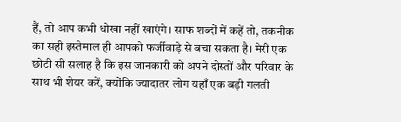हैं, तो आप कभी धोखा नहीं खाएंगे। साफ शब्दों में कहें तो, तकनीक का सही इस्तेमाल ही आपको फर्जीवाड़े से बचा सकता है। मेरी एक छोटी सी सलाह है कि इस जानकारी को अपने दोस्तों और परिवार के साथ भी शेयर करें, क्योंकि ज्यादातर लोग यहाँ एक बड़ी गलती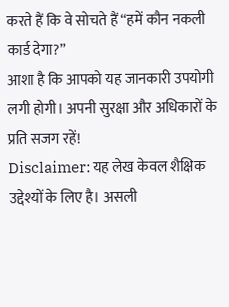करते हैं कि वे सोचते हैं “हमें कौन नकली कार्ड देगा?”
आशा है कि आपको यह जानकारी उपयोगी लगी होगी। अपनी सुरक्षा और अधिकारों के प्रति सजग रहें!
Disclaimer: यह लेख केवल शैक्षिक उद्देश्यों के लिए है। असली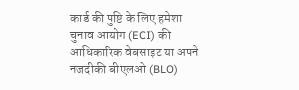कार्ड की पुष्टि के लिए हमेशा चुनाव आयोग (ECI) की आधिकारिक वेबसाइट या अपने नजदीकी बीएलओ (BLO)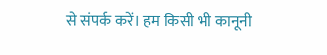से संपर्क करें। हम किसी भी कानूनी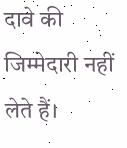दावे की जिम्मेदारी नहीं लेते हैं।